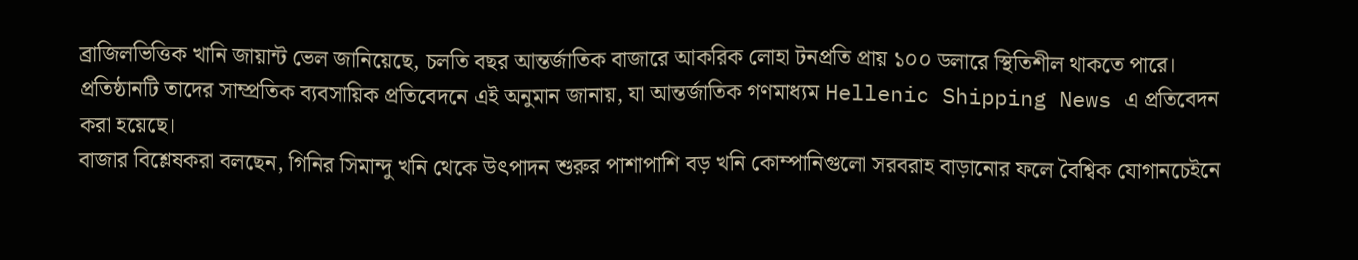ব্রাজিলভিত্তিক খানি জায়ান্ট ভেল জানিয়েছে, চলতি বছর আন্তর্জাতিক বাজারে আকরিক লোহা টনপ্রতি প্রায় ১০০ ডলারে স্থিতিশীল থাকতে পারে। প্রতিষ্ঠানটি তাদের সাম্প্রতিক ব্যবসায়িক প্রতিবেদনে এই অনুমান জানায়, যা আন্তর্জাতিক গণমাধ্যম Hellenic Shipping News এ প্রতিবেদন করা হয়েছে।
বাজার বিশ্লেষকরা বলছেন, গিনির সিমান্দু খনি থেকে উৎপাদন শুরুর পাশাপাশি বড় খনি কোম্পানিগুলো সরবরাহ বাড়ানোর ফলে বৈশ্বিক যোগানচেইনে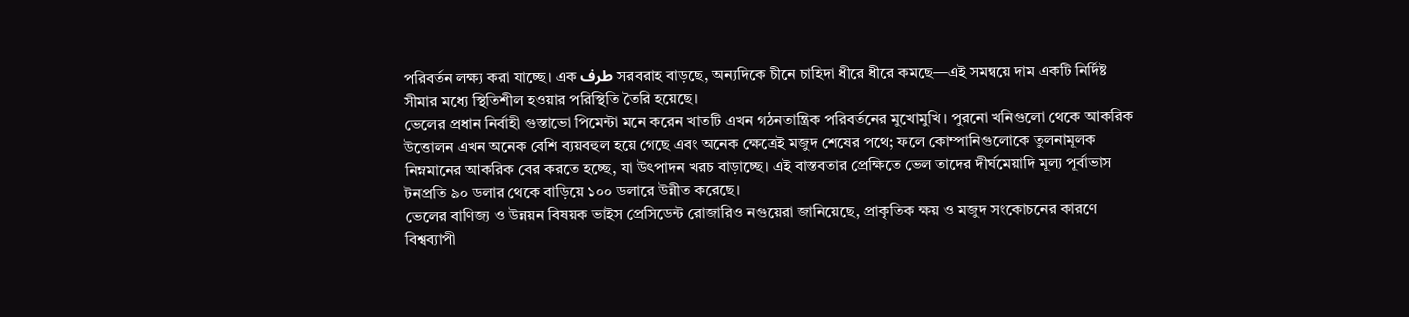পরিবর্তন লক্ষ্য করা যাচ্ছে। এক طرف সরবরাহ বাড়ছে, অন্যদিকে চীনে চাহিদা ধীরে ধীরে কমছে—এই সমন্বয়ে দাম একটি নির্দিষ্ট সীমার মধ্যে স্থিতিশীল হওয়ার পরিস্থিতি তৈরি হয়েছে।
ভেলের প্রধান নির্বাহী গুস্তাভো পিমেন্টা মনে করেন খাতটি এখন গঠনতান্ত্রিক পরিবর্তনের মুখোমুখি। পুরনো খনিগুলো থেকে আকরিক উত্তোলন এখন অনেক বেশি ব্যয়বহুল হয়ে গেছে এবং অনেক ক্ষেত্রেই মজুদ শেষের পথে; ফলে কোম্পানিগুলোকে তুলনামূলক নিম্নমানের আকরিক বের করতে হচ্ছে, যা উৎপাদন খরচ বাড়াচ্ছে। এই বাস্তবতার প্রেক্ষিতে ভেল তাদের দীর্ঘমেয়াদি মূল্য পূর্বাভাস টনপ্রতি ৯০ ডলার থেকে বাড়িয়ে ১০০ ডলারে উন্নীত করেছে।
ভেলের বাণিজ্য ও উন্নয়ন বিষয়ক ভাইস প্রেসিডেন্ট রোজারিও নগুয়েরা জানিয়েছে, প্রাকৃতিক ক্ষয় ও মজুদ সংকোচনের কারণে বিশ্বব্যাপী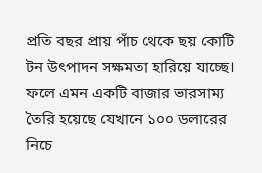প্রতি বছর প্রায় পাঁচ থেকে ছয় কোটি টন উৎপাদন সক্ষমতা হারিয়ে যাচ্ছে। ফলে এমন একটি বাজার ভারসাম্য তৈরি হয়েছে যেখানে ১০০ ডলারের নিচে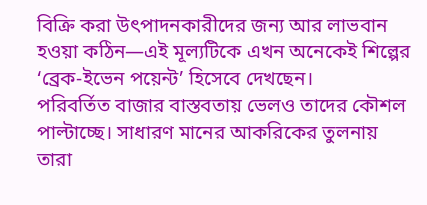বিক্রি করা উৎপাদনকারীদের জন্য আর লাভবান হওয়া কঠিন—এই মূল্যটিকে এখন অনেকেই শিল্পের ‘ব্রেক-ইভেন পয়েন্ট’ হিসেবে দেখছেন।
পরিবর্তিত বাজার বাস্তবতায় ভেলও তাদের কৌশল পাল্টাচ্ছে। সাধারণ মানের আকরিকের তুলনায় তারা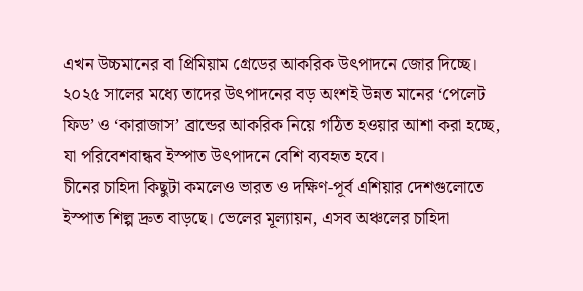এখন উচ্চমানের বা প্রিমিয়াম গ্রেডের আকরিক উৎপাদনে জোর দিচ্ছে। ২০২৫ সালের মধ্যে তাদের উৎপাদনের বড় অংশই উন্নত মানের ‘পেলেট ফিড’ ও ‘কারাজাস’ ব্রান্ডের আকরিক নিয়ে গঠিত হওয়ার আশা করা হচ্ছে, যা পরিবেশবান্ধব ইস্পাত উৎপাদনে বেশি ব্যবহৃত হবে।
চীনের চাহিদা কিছুটা কমলেও ভারত ও দক্ষিণ-পূর্ব এশিয়ার দেশগুলোতে ইস্পাত শিল্প দ্রুত বাড়ছে। ভেলের মূল্যায়ন, এসব অঞ্চলের চাহিদা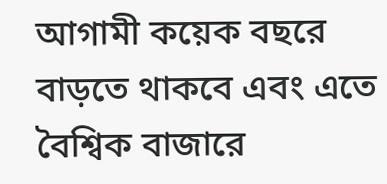আগামী কয়েক বছরে বাড়তে থাকবে এবং এতে বৈশ্বিক বাজারে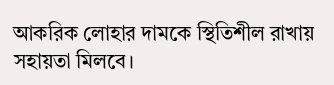আকরিক লোহার দামকে স্থিতিশীল রাখায় সহায়তা মিলবে।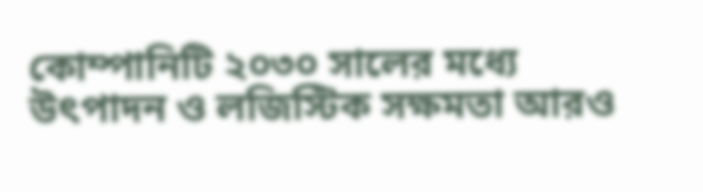কোম্পানিটি ২০৩০ সালের মধ্যে উৎপাদন ও লজিস্টিক সক্ষমতা আরও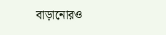বাড়ানোরও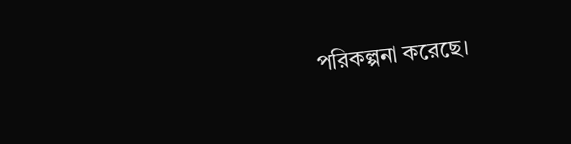পরিকল্পনা করেছে।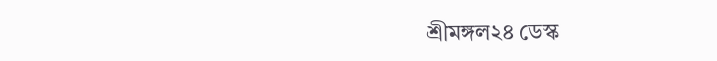শ্রীমঙ্গল২৪ ডেস্ক